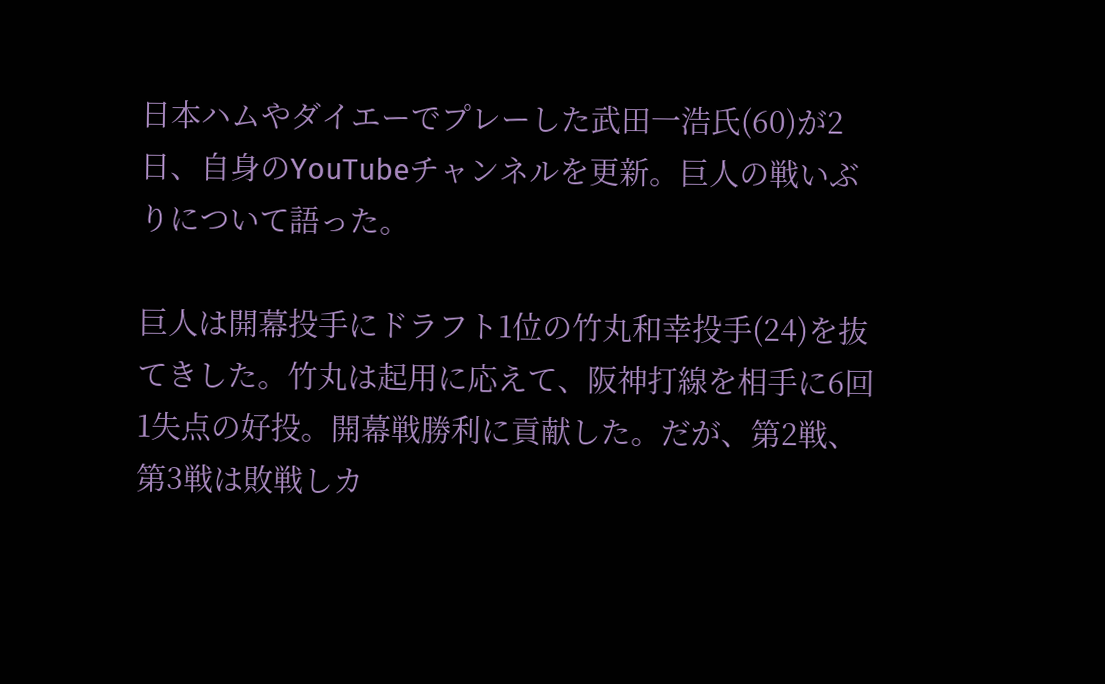日本ハムやダイエーでプレーした武田一浩氏(60)が2日、自身のYouTubeチャンネルを更新。巨人の戦いぶりについて語った。

巨人は開幕投手にドラフト1位の竹丸和幸投手(24)を抜てきした。竹丸は起用に応えて、阪神打線を相手に6回1失点の好投。開幕戦勝利に貢献した。だが、第2戦、第3戦は敗戦しカ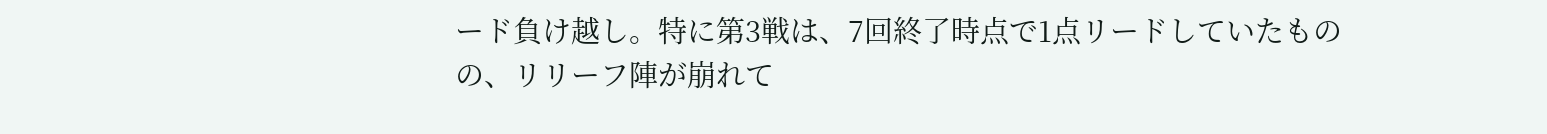ード負け越し。特に第3戦は、7回終了時点で1点リードしていたものの、リリーフ陣が崩れて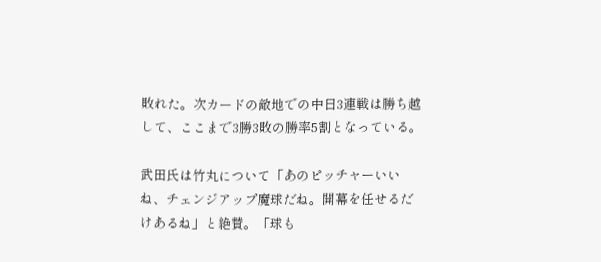敗れた。次カードの敵地での中日3連戦は勝ち越して、ここまで3勝3敗の勝率5割となっている。

武田氏は竹丸について「あのピッチャーいいね、チェンジアップ魔球だね。開幕を任せるだけあるね」と絶賛。「球も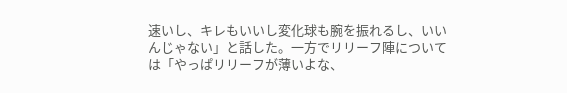速いし、キレもいいし変化球も腕を振れるし、いいんじゃない」と話した。一方でリリーフ陣については「やっぱリリーフが薄いよな、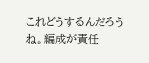これどうするんだろうね。編成が責任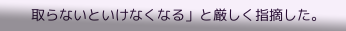取らないといけなくなる」と厳しく指摘した。